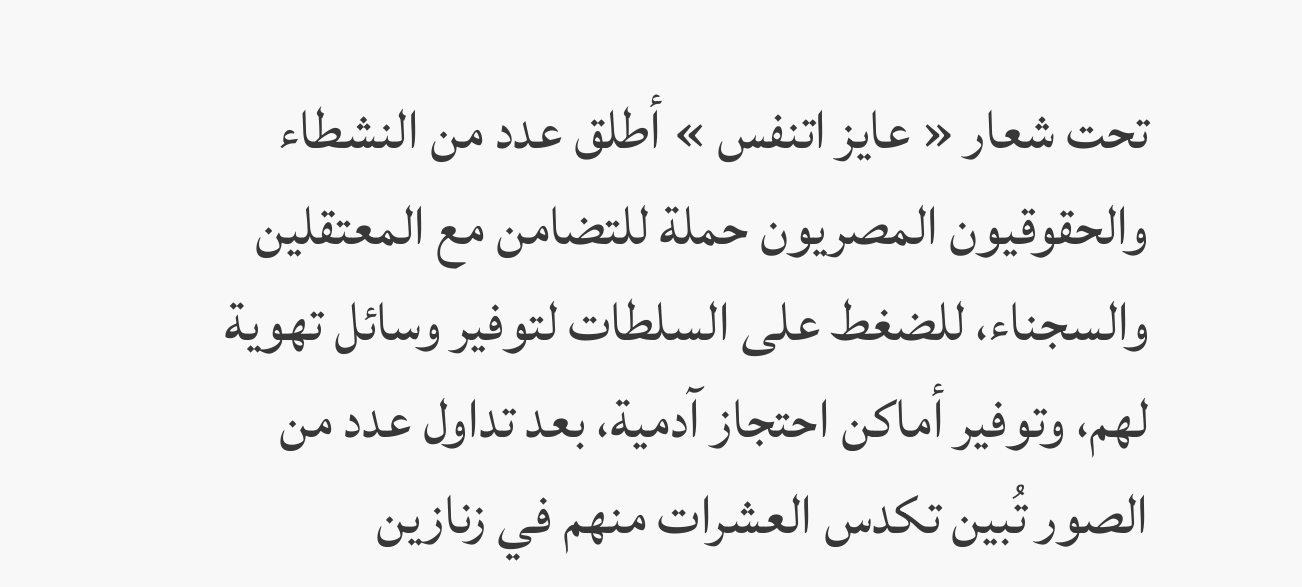تحت شعار « عايز اتنفس » أطلق عدد من النشطاء والحقوقيون المصريون حملة للتضامن مع المعتقلين والسجناء، للضغط على السلطات لتوفير وسائل تهوية لهم، وتوفير أماكن احتجاز آدمية، بعد تداول عدد من الصور تُبين تكدس العشرات منهم في زنازين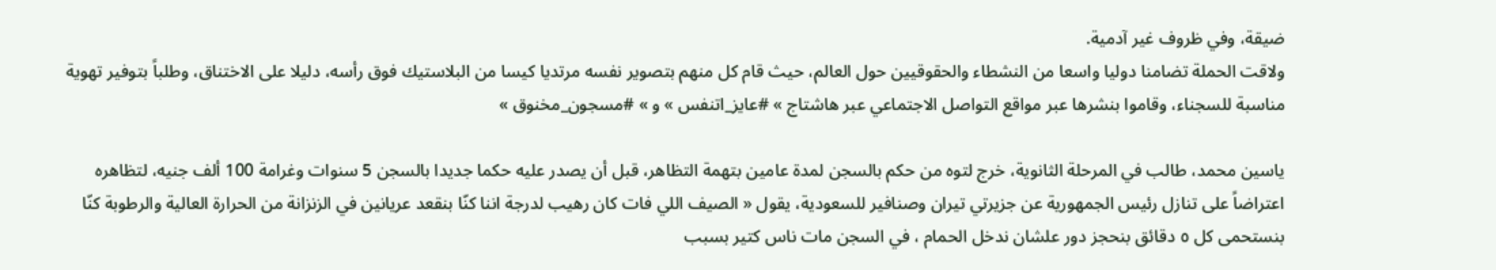ضيقة، وفي ظروف غير آدمية.
ولاقت الحملة تضامنا دوليا واسعا من النشطاء والحقوقيين حول العالم، حيث قام كل منهم بتصوير نفسه مرتديا كيسا من البلاستيك فوق رأسه، دليلا على الاختناق، وطلباً بتوفير تهوية مناسبة للسجناء، وقاموا بنشرها عبر مواقع التواصل الاجتماعي عبر هاشتاج » #عايز_اتنفس » و » #مسجون_مخنوق »

ياسين محمد، طالب في المرحلة الثانوية، خرج لتوه من حكم بالسجن لمدة عامين بتهمة التظاهر، قبل أن يصدر عليه حكما جديدا بالسجن 5 سنوات وغرامة 100 ألف جنيه، لتظاهره اعتراضاً على تنازل رئيس الجمهورية عن جزيرتي تيران وصنافير للسعودية، يقول « الصيف اللي فات كان رهيب لدرجة اننا كنّا بنقعد عريانين في الزنزانة من الحرارة العالية والرطوبة كنّا بنستحمى كل ٥ دقائق بنحجز دور علشان ندخل الحمام ، في السجن مات ناس كتير بسبب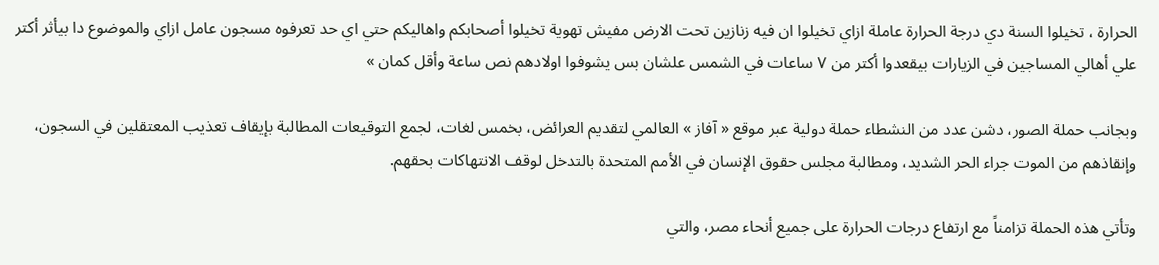الحرارة ، تخيلوا السنة دي درجة الحرارة عاملة ازاي تخيلوا ان فيه زنازين تحت الارض مفيش تهوية تخيلوا أصحابكم واهاليكم حتي اي حد تعرفوه مسجون عامل ازاي والموضوع دا بيأثر أكتر علي أهالي المساجين في الزيارات بيقعدوا أكتر من ٧ ساعات في الشمس علشان بس يشوفوا اولادهم نص ساعة وأقل كمان »

وبجانب حملة الصور، دشن عدد من النشطاء حملة دولية عبر موقع « آفاز » العالمي لتقديم العرائض، بخمس لغات، لجمع التوقيعات المطالبة بإيقاف تعذيب المعتقلين في السجون، وإنقاذهم من الموت جراء الحر الشديد، ومطالبة مجلس حقوق الإنسان في الأمم المتحدة بالتدخل لوقف الانتهاكات بحقهم.

وتأتي هذه الحملة تزامناً مع ارتفاع درجات الحرارة على جميع أنحاء مصر، والتي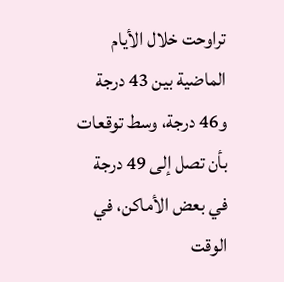تراوحت خلال الأيام الماضية بين 43 درجة و46 درجة، وسط توقعات بأن تصل إلى 49 درجة في بعض الأماكن، في الوقت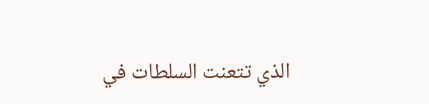الذي تتعنت السلطات في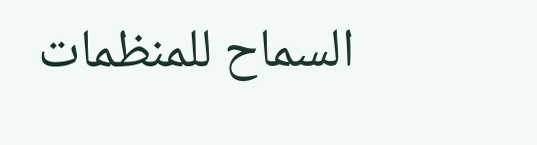السماح للمنظمات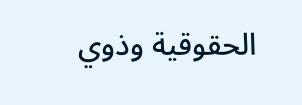الحقوقية وذوي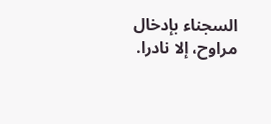السجناء بإدخال مراوح، إلا نادرا.